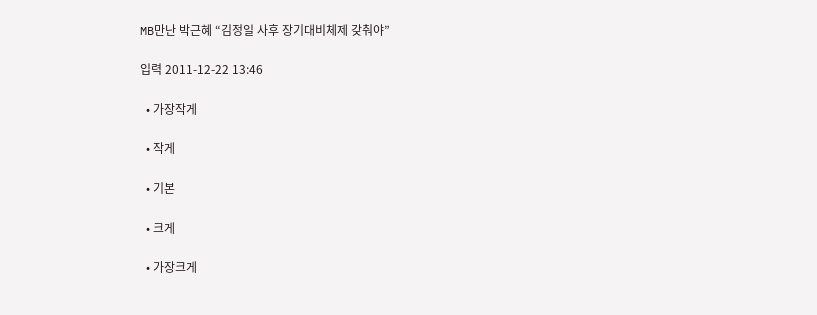MB만난 박근혜 “김정일 사후 장기대비체제 갖춰야”

입력 2011-12-22 13:46

  • 가장작게

  • 작게

  • 기본

  • 크게

  • 가장크게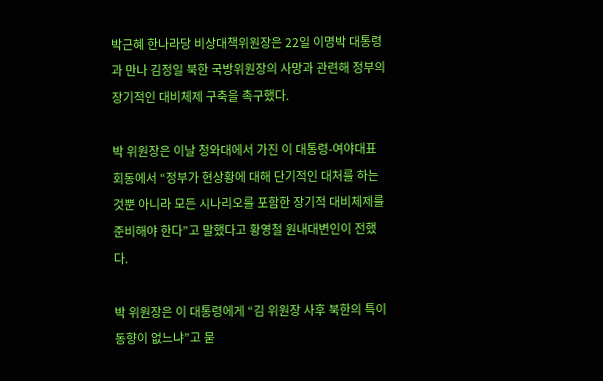박근혜 한나라당 비상대책위원장은 22일 이명박 대통령과 만나 김정일 북한 국방위원장의 사망과 관련해 정부의 장기적인 대비체제 구축을 촉구했다.

박 위원장은 이날 청와대에서 가진 이 대통령-여야대표 회동에서 “정부가 현상황에 대해 단기적인 대처를 하는 것뿐 아니라 모든 시나리오를 포함한 장기적 대비체제를 준비해야 한다”고 말했다고 황영철 원내대변인이 전했다.

박 위원장은 이 대통령에게 “김 위원장 사후 북한의 특이 동향이 없느냐”고 묻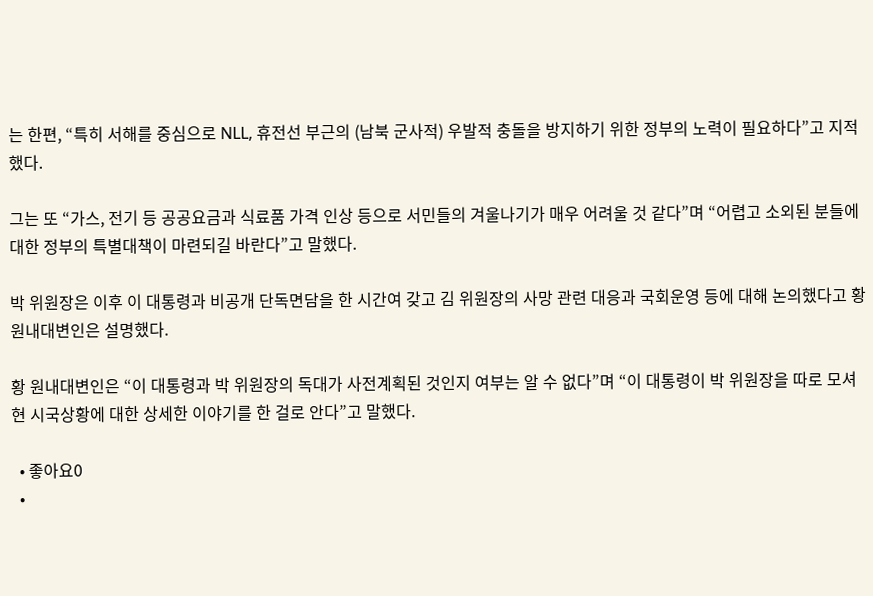는 한편, “특히 서해를 중심으로 NLL, 휴전선 부근의 (남북 군사적) 우발적 충돌을 방지하기 위한 정부의 노력이 필요하다”고 지적했다.

그는 또 “가스, 전기 등 공공요금과 식료품 가격 인상 등으로 서민들의 겨울나기가 매우 어려울 것 같다”며 “어렵고 소외된 분들에 대한 정부의 특별대책이 마련되길 바란다”고 말했다.

박 위원장은 이후 이 대통령과 비공개 단독면담을 한 시간여 갖고 김 위원장의 사망 관련 대응과 국회운영 등에 대해 논의했다고 황 원내대변인은 설명했다.

황 원내대변인은 “이 대통령과 박 위원장의 독대가 사전계획된 것인지 여부는 알 수 없다”며 “이 대통령이 박 위원장을 따로 모셔 현 시국상황에 대한 상세한 이야기를 한 걸로 안다”고 말했다.

  • 좋아요0
  •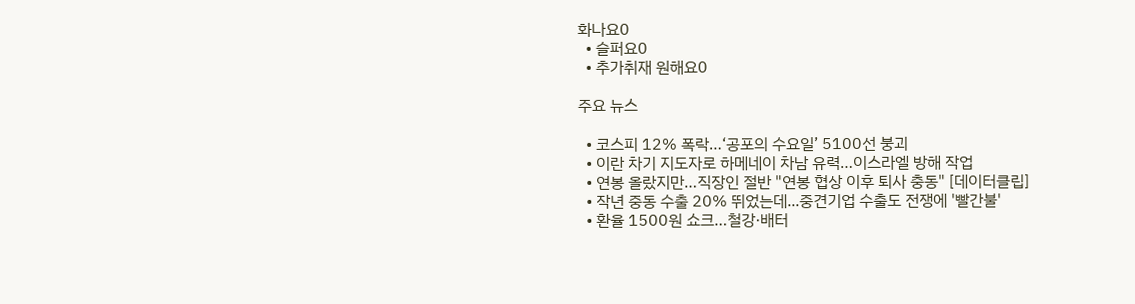화나요0
  • 슬퍼요0
  • 추가취재 원해요0

주요 뉴스

  • 코스피 12% 폭락…‘공포의 수요일’ 5100선 붕괴
  • 이란 차기 지도자로 하메네이 차남 유력…이스라엘 방해 작업
  • 연봉 올랐지만…직장인 절반 "연봉 협상 이후 퇴사 충동" [데이터클립]
  • 작년 중동 수출 20% 뛰었는데...중견기업 수출도 전쟁에 '빨간불'
  • 환율 1500원 쇼크…철강·배터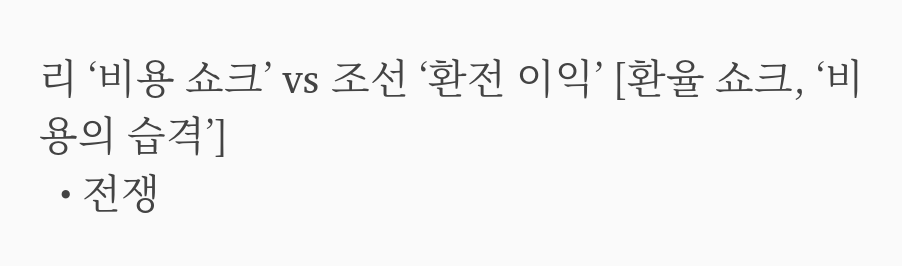리 ‘비용 쇼크’ vs 조선 ‘환전 이익’ [환율 쇼크, ‘비용의 습격’]
  • 전쟁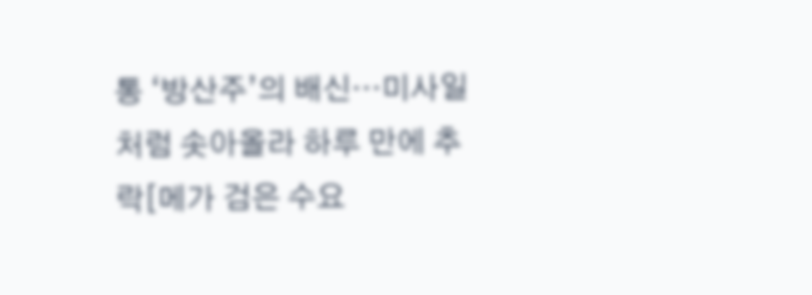통 ‘방산주’의 배신…미사일처럼 솟아올라 하루 만에 추락[메가 검은 수요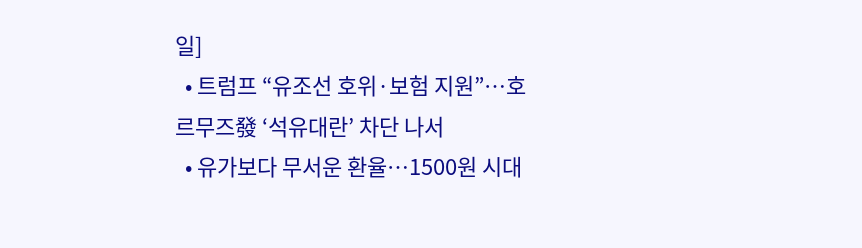일]
  • 트럼프 “유조선 호위·보험 지원”…호르무즈發 ‘석유대란’ 차단 나서
  • 유가보다 무서운 환율…1500원 시대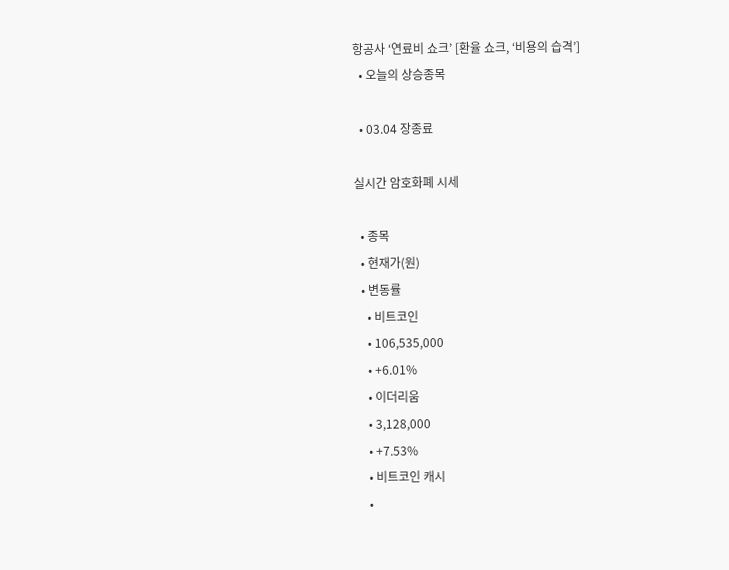항공사 ‘연료비 쇼크’ [환율 쇼크, ‘비용의 습격’]
  • 오늘의 상승종목

  • 03.04 장종료

실시간 암호화폐 시세

  • 종목
  • 현재가(원)
  • 변동률
    • 비트코인
    • 106,535,000
    • +6.01%
    • 이더리움
    • 3,128,000
    • +7.53%
    • 비트코인 캐시
    •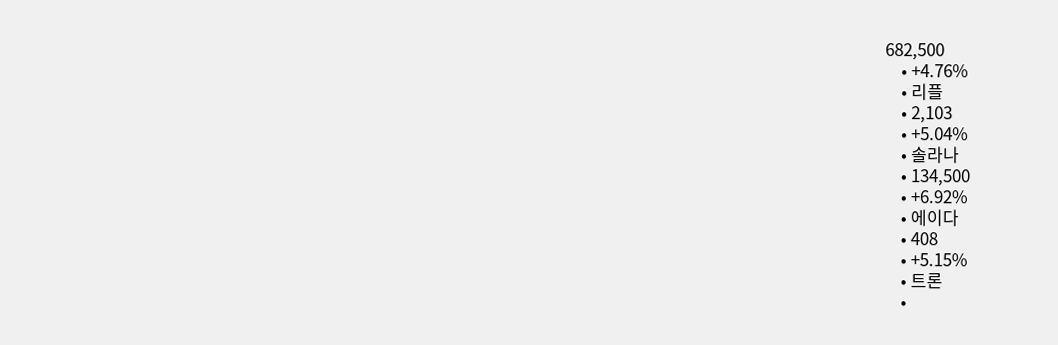682,500
    • +4.76%
    • 리플
    • 2,103
    • +5.04%
    • 솔라나
    • 134,500
    • +6.92%
    • 에이다
    • 408
    • +5.15%
    • 트론
    •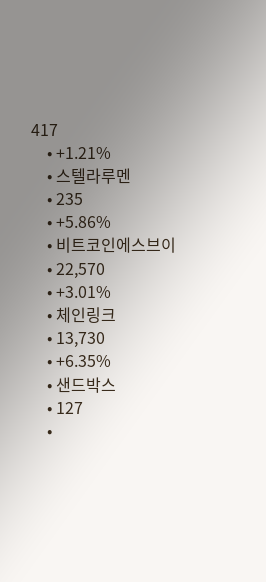417
    • +1.21%
    • 스텔라루멘
    • 235
    • +5.86%
    • 비트코인에스브이
    • 22,570
    • +3.01%
    • 체인링크
    • 13,730
    • +6.35%
    • 샌드박스
    • 127
    •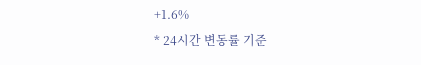+1.6%
* 24시간 변동률 기준